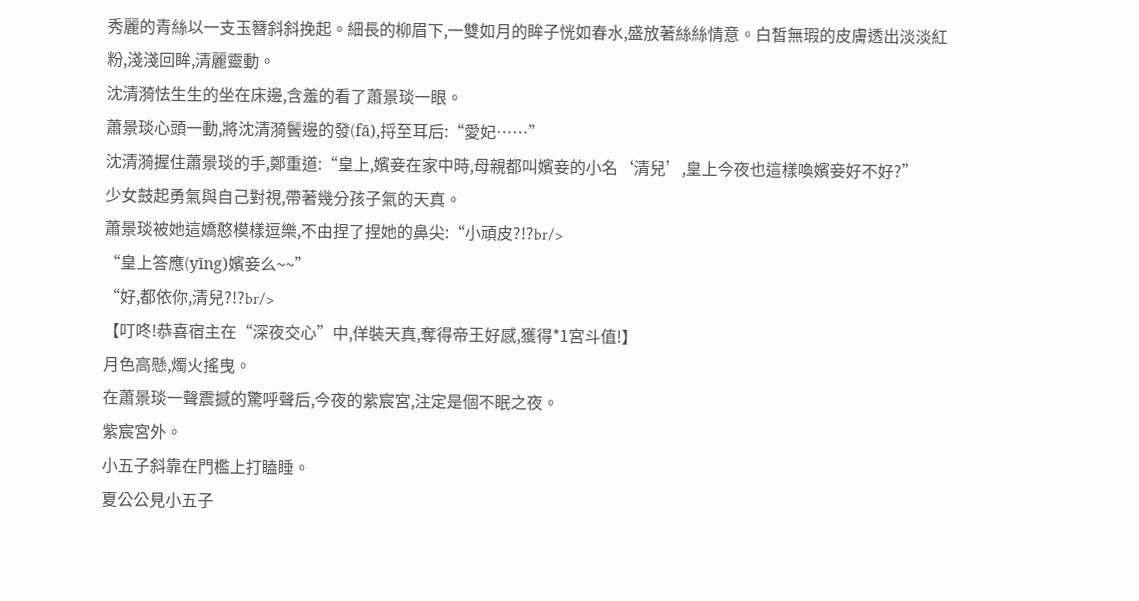秀麗的青絲以一支玉簪斜斜挽起。細長的柳眉下,一雙如月的眸子恍如春水,盛放著絲絲情意。白皙無瑕的皮膚透出淡淡紅粉,淺淺回眸,清麗靈動。
沈清漪怯生生的坐在床邊,含羞的看了蕭景琰一眼。
蕭景琰心頭一動,將沈清漪鬢邊的發(fā),捋至耳后:“愛妃……”
沈清漪握住蕭景琰的手,鄭重道:“皇上,嬪妾在家中時,母親都叫嬪妾的小名‘清兒’,皇上今夜也這樣喚嬪妾好不好?”
少女鼓起勇氣與自己對視,帶著幾分孩子氣的天真。
蕭景琰被她這嬌憨模樣逗樂,不由捏了捏她的鼻尖:“小頑皮?!?br/>
“皇上答應(yīng)嬪妾么~~”
“好,都依你,清兒?!?br/>
【叮咚!恭喜宿主在“深夜交心”中,佯裝天真,奪得帝王好感,獲得*1宮斗值!】
月色高懸,燭火搖曳。
在蕭景琰一聲震撼的驚呼聲后,今夜的紫宸宮,注定是個不眠之夜。
紫宸宮外。
小五子斜靠在門檻上打瞌睡。
夏公公見小五子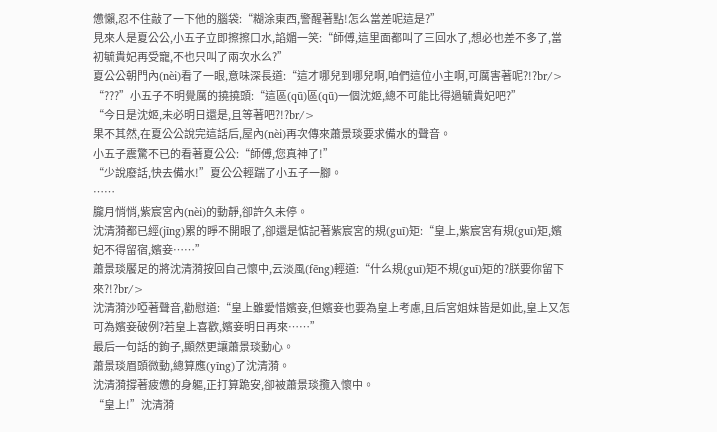憊懶,忍不住敲了一下他的腦袋:“糊涂東西,警醒著點!怎么當差呢這是?”
見來人是夏公公,小五子立即擦擦口水,諂媚一笑:“師傅,這里面都叫了三回水了,想必也差不多了,當初毓貴妃再受寵,不也只叫了兩次水么?”
夏公公朝門內(nèi)看了一眼,意味深長道:“這才哪兒到哪兒啊,咱們這位小主啊,可厲害著呢?!?br/>
“???”小五子不明覺厲的撓撓頭:“這區(qū)區(qū)一個沈姬,總不可能比得過毓貴妃吧?”
“今日是沈姬,未必明日還是,且等著吧?!?br/>
果不其然,在夏公公說完這話后,屋內(nèi)再次傳來蕭景琰要求備水的聲音。
小五子震驚不已的看著夏公公:“師傅,您真神了!”
“少說廢話,快去備水!”夏公公輕踹了小五子一腳。
……
朧月悄悄,紫宸宮內(nèi)的動靜,卻許久未停。
沈清漪都已經(jīng)累的睜不開眼了,卻還是惦記著紫宸宮的規(guī)矩:“皇上,紫宸宮有規(guī)矩,嬪妃不得留宿,嬪妾……”
蕭景琰饜足的將沈清漪按回自己懷中,云淡風(fēng)輕道:“什么規(guī)矩不規(guī)矩的?朕要你留下來?!?br/>
沈清漪沙啞著聲音,勸慰道:“皇上雖愛惜嬪妾,但嬪妾也要為皇上考慮,且后宮姐妹皆是如此,皇上又怎可為嬪妾破例?若皇上喜歡,嬪妾明日再來……”
最后一句話的鉤子,顯然更讓蕭景琰動心。
蕭景琰眉頭微動,總算應(yīng)了沈清漪。
沈清漪撐著疲憊的身軀,正打算跪安,卻被蕭景琰攬入懷中。
“皇上!”沈清漪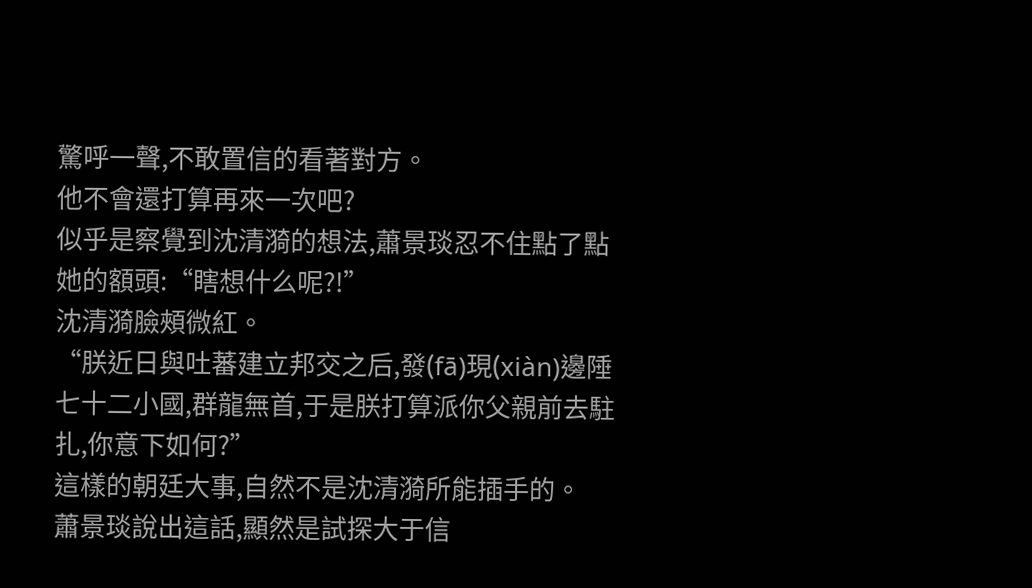驚呼一聲,不敢置信的看著對方。
他不會還打算再來一次吧?
似乎是察覺到沈清漪的想法,蕭景琰忍不住點了點她的額頭:“瞎想什么呢?!”
沈清漪臉頰微紅。
“朕近日與吐蕃建立邦交之后,發(fā)現(xiàn)邊陲七十二小國,群龍無首,于是朕打算派你父親前去駐扎,你意下如何?”
這樣的朝廷大事,自然不是沈清漪所能插手的。
蕭景琰說出這話,顯然是試探大于信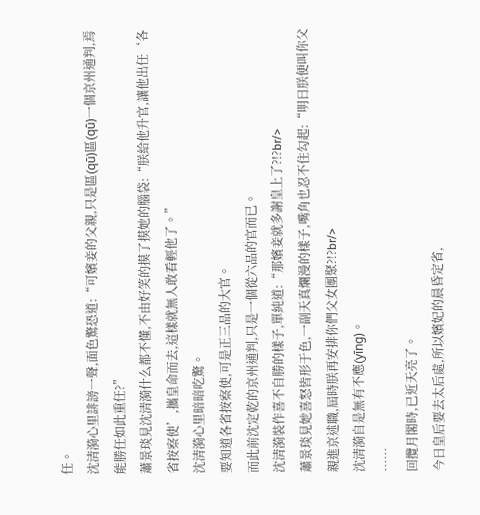任。
沈清漪心里誹謗一聲,面色驚恐道:“可嬪妾的父親,只是區(qū)區(qū)一個京州通判,焉能勝任如此重任?”
蕭景琰見沈清漪什么都不懂,不由好笑的摸了摸她的腦袋:“朕給他升官,讓他出任‘各省按察使’,攜皇命而去,這樣就無人敢看輕他了。”
沈清漪心里暗暗吃驚。
要知道各省按察使,可是正三品的大官。
而此前沈定乾的京州通判,只是一個從六品的官而已。
沈清漪裝作喜不自勝的樣子,單純道:“那嬪妾就多謝皇上了?!?br/>
蕭景琰見她喜怒皆形于色,一副天真爛漫的樣子,嘴角也忍不住勾起:“明日朕便叫你父親進京述職,屆時朕再安排你們父女團聚?!?br/>
沈清漪自是無有不應(yīng)。
……
回攬月閣時,已近天亮了。
今日皇后要去太后處,所以嬪妃的晨昏定省,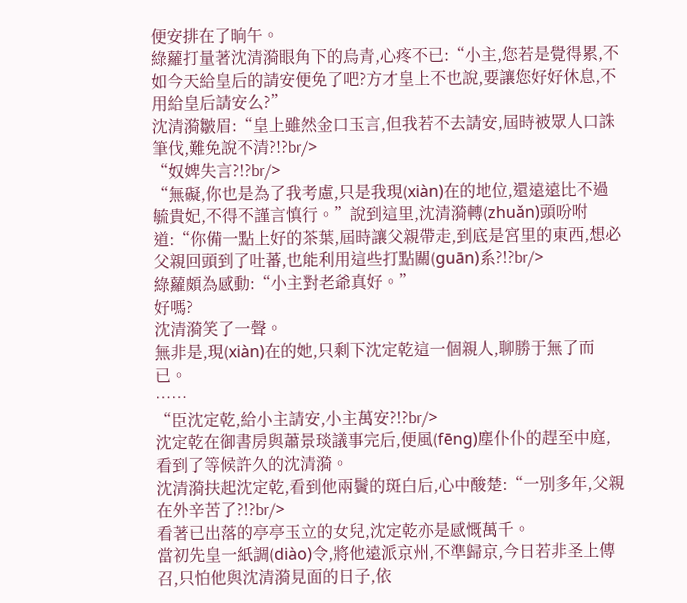便安排在了晌午。
綠蘿打量著沈清漪眼角下的烏青,心疼不已:“小主,您若是覺得累,不如今天給皇后的請安便免了吧?方才皇上不也說,要讓您好好休息,不用給皇后請安么?”
沈清漪皺眉:“皇上雖然金口玉言,但我若不去請安,屆時被眾人口誅筆伐,難免說不清?!?br/>
“奴婢失言?!?br/>
“無礙,你也是為了我考慮,只是我現(xiàn)在的地位,還遠遠比不過毓貴妃,不得不謹言慎行。”說到這里,沈清漪轉(zhuǎn)頭吩咐道:“你備一點上好的茶葉,屆時讓父親帶走,到底是宮里的東西,想必父親回頭到了吐蕃,也能利用這些打點關(guān)系?!?br/>
綠蘿頗為感動:“小主對老爺真好。”
好嗎?
沈清漪笑了一聲。
無非是,現(xiàn)在的她,只剩下沈定乾這一個親人,聊勝于無了而已。
……
“臣沈定乾,給小主請安,小主萬安?!?br/>
沈定乾在御書房與蕭景琰議事完后,便風(fēng)塵仆仆的趕至中庭,看到了等候許久的沈清漪。
沈清漪扶起沈定乾,看到他兩鬢的斑白后,心中酸楚:“一別多年,父親在外辛苦了?!?br/>
看著已出落的亭亭玉立的女兒,沈定乾亦是感慨萬千。
當初先皇一紙調(diào)令,將他遠派京州,不準歸京,今日若非圣上傳召,只怕他與沈清漪見面的日子,依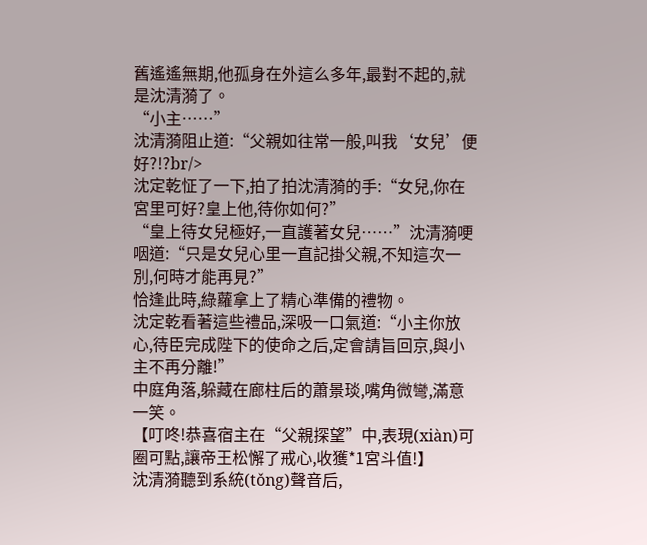舊遙遙無期,他孤身在外這么多年,最對不起的,就是沈清漪了。
“小主……”
沈清漪阻止道:“父親如往常一般,叫我‘女兒’便好?!?br/>
沈定乾怔了一下,拍了拍沈清漪的手:“女兒,你在宮里可好?皇上他,待你如何?”
“皇上待女兒極好,一直護著女兒……”沈清漪哽咽道:“只是女兒心里一直記掛父親,不知這次一別,何時才能再見?”
恰逢此時,綠蘿拿上了精心準備的禮物。
沈定乾看著這些禮品,深吸一口氣道:“小主你放心,待臣完成陛下的使命之后,定會請旨回京,與小主不再分離!”
中庭角落,躲藏在廊柱后的蕭景琰,嘴角微彎,滿意一笑。
【叮咚!恭喜宿主在“父親探望”中,表現(xiàn)可圈可點,讓帝王松懈了戒心,收獲*1宮斗值!】
沈清漪聽到系統(tǒng)聲音后,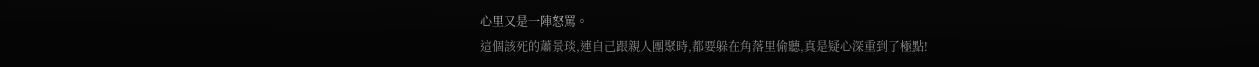心里又是一陣怒罵。
這個該死的蕭景琰,連自己跟親人團聚時,都要躲在角落里偷聽,真是疑心深重到了極點!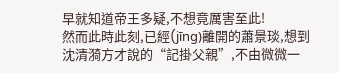早就知道帝王多疑,不想竟厲害至此!
然而此時此刻,已經(jīng)離開的蕭景琰,想到沈清漪方才說的“記掛父親”,不由微微一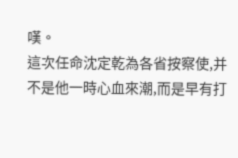嘆。
這次任命沈定乾為各省按察使,并不是他一時心血來潮,而是早有打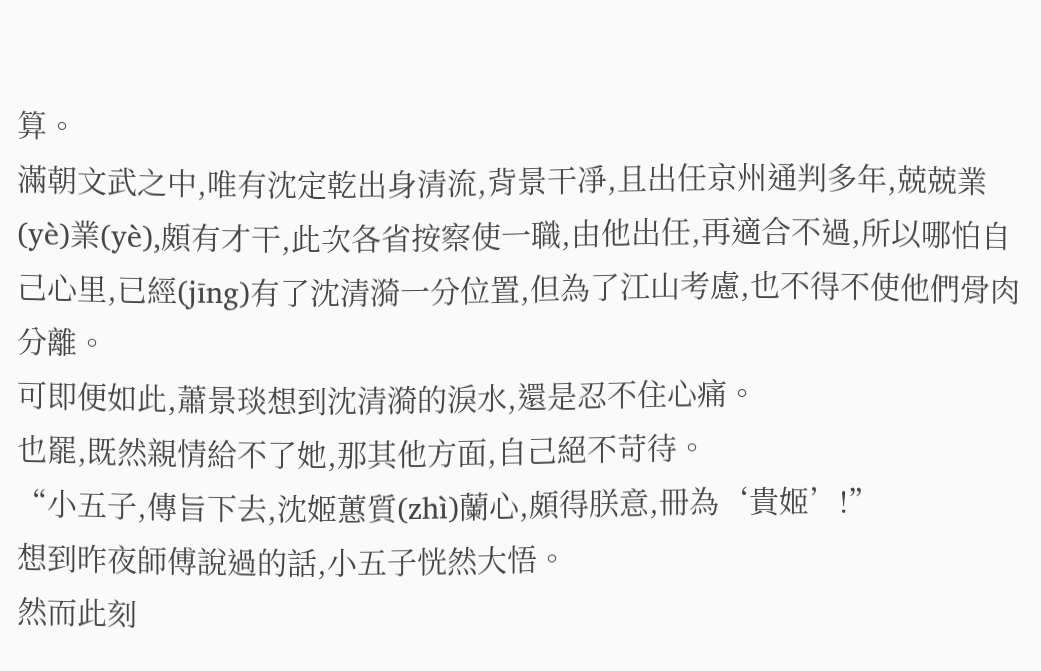算。
滿朝文武之中,唯有沈定乾出身清流,背景干凈,且出任京州通判多年,兢兢業(yè)業(yè),頗有才干,此次各省按察使一職,由他出任,再適合不過,所以哪怕自己心里,已經(jīng)有了沈清漪一分位置,但為了江山考慮,也不得不使他們骨肉分離。
可即便如此,蕭景琰想到沈清漪的淚水,還是忍不住心痛。
也罷,既然親情給不了她,那其他方面,自己絕不苛待。
“小五子,傳旨下去,沈姬蕙質(zhì)蘭心,頗得朕意,冊為‘貴姬’!”
想到昨夜師傅說過的話,小五子恍然大悟。
然而此刻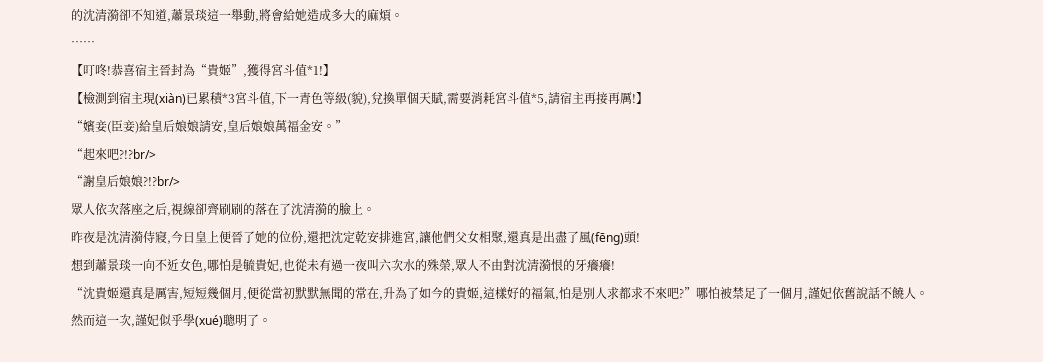的沈清漪卻不知道,蕭景琰這一舉動,將會給她造成多大的麻煩。
……
【叮咚!恭喜宿主晉封為“貴姬”,獲得宮斗值*1!】
【檢測到宿主現(xiàn)已累積*3宮斗值,下一青色等級(貌),兌換單個天賦,需要消耗宮斗值*5,請宿主再接再厲!】
“嬪妾(臣妾)給皇后娘娘請安,皇后娘娘萬福金安。”
“起來吧?!?br/>
“謝皇后娘娘?!?br/>
眾人依次落座之后,視線卻齊刷刷的落在了沈清漪的臉上。
昨夜是沈清漪侍寢,今日皇上便晉了她的位份,還把沈定乾安排進宮,讓他們父女相聚,還真是出盡了風(fēng)頭!
想到蕭景琰一向不近女色,哪怕是毓貴妃,也從未有過一夜叫六次水的殊榮,眾人不由對沈清漪恨的牙癢癢!
“沈貴姬還真是厲害,短短幾個月,便從當初默默無聞的常在,升為了如今的貴姬,這樣好的福氣,怕是別人求都求不來吧?”哪怕被禁足了一個月,謹妃依舊說話不饒人。
然而這一次,謹妃似乎學(xué)聰明了。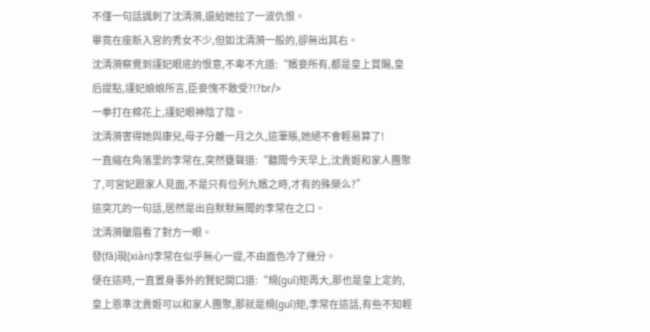不僅一句話諷刺了沈清漪,還給她拉了一波仇恨。
畢竟在座新入宮的秀女不少,但如沈清漪一般的,卻無出其右。
沈清漪察覺到謹妃眼底的恨意,不卑不亢道:“嬪妾所有,都是皇上賞賜,皇后提點,謹妃娘娘所言,臣妾愧不敢受?!?br/>
一拳打在棉花上,謹妃眼神陰了陰。
沈清漪害得她與康兒,母子分離一月之久,這筆賬,她絕不會輕易算了!
一直縮在角落里的李常在,突然甕聲道:“聽聞今天早上,沈貴姬和家人團聚了,可宮妃跟家人見面,不是只有位列九嬪之時,才有的殊榮么?”
這突兀的一句話,居然是出自默默無聞的李常在之口。
沈清漪皺眉看了對方一眼。
發(fā)現(xiàn)李常在似乎無心一提,不由面色冷了幾分。
便在這時,一直置身事外的賢妃開口道:“規(guī)矩再大,那也是皇上定的,皇上恩準沈貴姬可以和家人團聚,那就是規(guī)矩,李常在這話,有些不知輕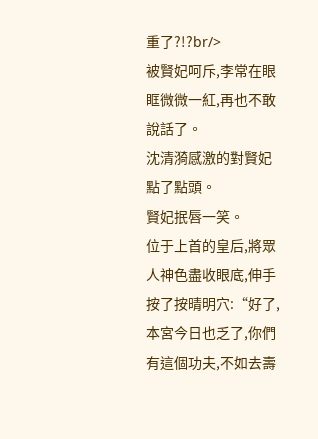重了?!?br/>
被賢妃呵斥,李常在眼眶微微一紅,再也不敢說話了。
沈清漪感激的對賢妃點了點頭。
賢妃抿唇一笑。
位于上首的皇后,將眾人神色盡收眼底,伸手按了按晴明穴:“好了,本宮今日也乏了,你們有這個功夫,不如去壽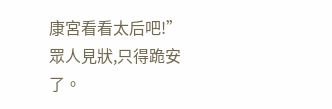康宮看看太后吧!”
眾人見狀,只得跪安了。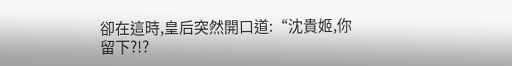卻在這時,皇后突然開口道:“沈貴姬,你留下?!?